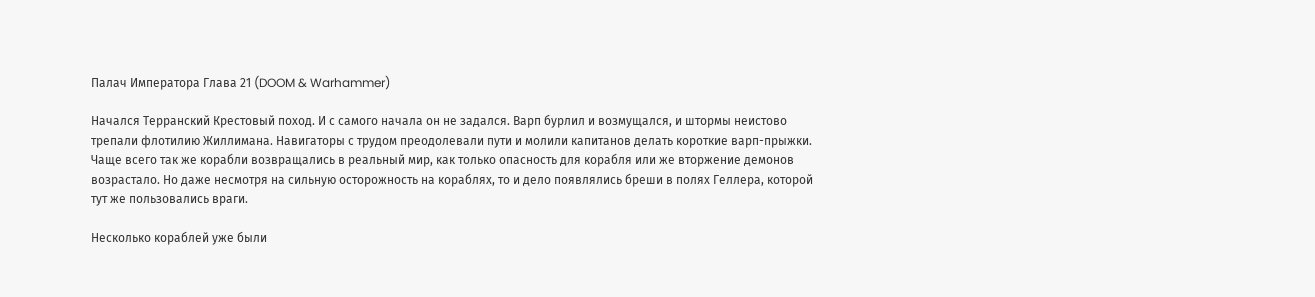Палач Императора Глава 21 (DOOM & Warhammer)

Начался Терранский Крестовый поход. И с самого начала он не задался. Варп бурлил и возмущался, и штормы неистово трепали флотилию Жиллимана. Навигаторы с трудом преодолевали пути и молили капитанов делать короткие варп-прыжки. Чаще всего так же корабли возвращались в реальный мир, как только опасность для корабля или же вторжение демонов возрастало. Но даже несмотря на сильную осторожность на кораблях, то и дело появлялись бреши в полях Геллера, которой тут же пользовались враги.

Несколько кораблей уже были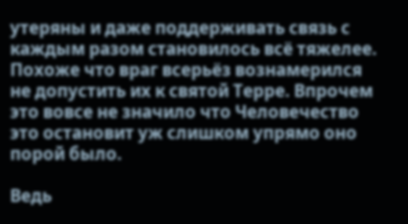утеряны и даже поддерживать связь с каждым разом становилось всё тяжелее. Похоже что враг всерьёз вознамерился не допустить их к святой Терре. Впрочем это вовсе не значило что Человечество это остановит уж слишком упрямо оно порой было.

Ведь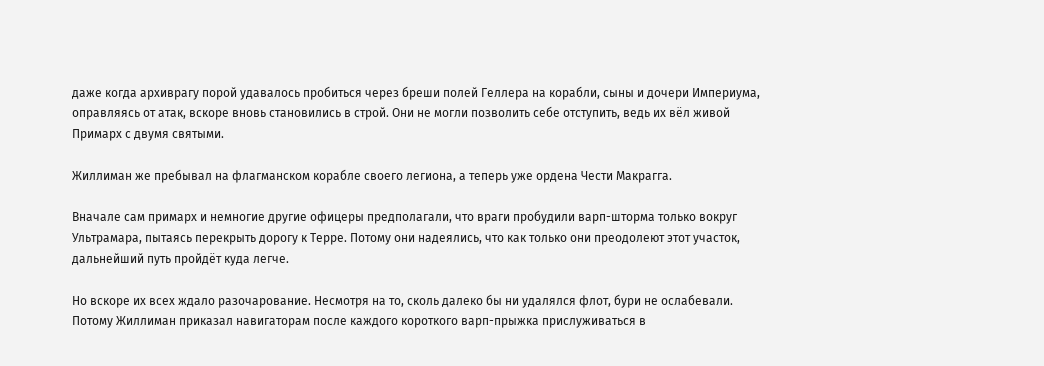даже когда архиврагу порой удавалось пробиться через бреши полей Геллера на корабли, сыны и дочери Империума, оправляясь от атак, вскоре вновь становились в строй. Они не могли позволить себе отступить, ведь их вёл живой Примарх с двумя святыми.

Жиллиман же пребывал на флагманском корабле своего легиона, а теперь уже ордена Чести Макрагга.

Вначале сам примарх и немногие другие офицеры предполагали, что враги пробудили варп-шторма только вокруг Ультрамара, пытаясь перекрыть дорогу к Терре. Потому они надеялись, что как только они преодолеют этот участок, дальнейший путь пройдёт куда легче.

Но вскоре их всех ждало разочарование. Несмотря на то, сколь далеко бы ни удалялся флот, бури не ослабевали. Потому Жиллиман приказал навигаторам после каждого короткого варп-прыжка прислуживаться в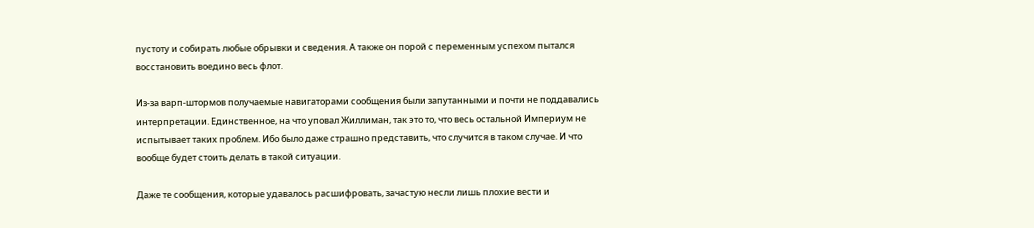пустоту и собирать любые обрывки и сведения. А также он порой с переменным успехом пытался восстановить воедино весь флот.

Из-за варп-штормов получаемые навигаторами сообщения были запутанными и почти не поддавались интерпретации. Единственное, на что уповал Жиллиман, так это то, что весь остальной Империум не испытывает таких проблем. Ибо было даже страшно представить, что случится в таком случае. И что вообще будет стоить делать в такой ситуации.

Даже те сообщения, которые удавалось расшифровать, зачастую несли лишь плохие вести и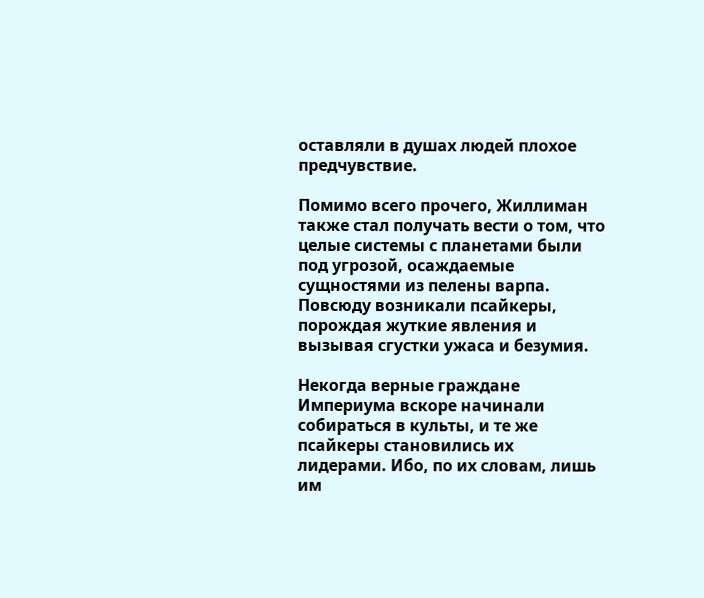оставляли в душах людей плохое предчувствие.

Помимо всего прочего, Жиллиман также стал получать вести о том, что целые системы с планетами были под угрозой, осаждаемые сущностями из пелены варпа. Повсюду возникали псайкеры, порождая жуткие явления и вызывая сгустки ужаса и безумия.

Некогда верные граждане Империума вскоре начинали собираться в культы, и те же псайкеры становились их лидерами. Ибо, по их словам, лишь им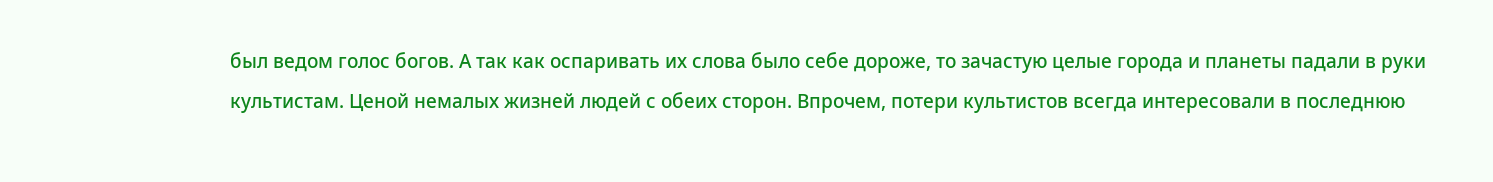был ведом голос богов. А так как оспаривать их слова было себе дороже, то зачастую целые города и планеты падали в руки культистам. Ценой немалых жизней людей с обеих сторон. Впрочем, потери культистов всегда интересовали в последнюю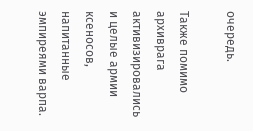очередь.

Также помимо архиврага активизировались и целые армии ксеносов, напитанные эмпиреями варпа.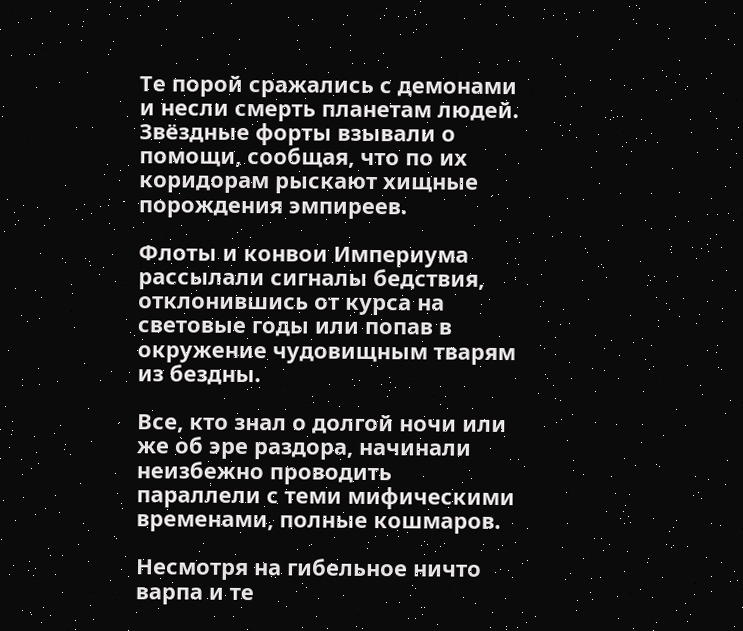Те порой сражались с демонами и несли смерть планетам людей. Звёздные форты взывали о помощи, сообщая, что по их коридорам рыскают хищные порождения эмпиреев.

Флоты и конвои Империума рассылали сигналы бедствия, отклонившись от курса на световые годы или попав в окружение чудовищным тварям из бездны.

Все, кто знал о долгой ночи или же об эре раздора, начинали неизбежно проводить параллели с теми мифическими временами, полные кошмаров.

Несмотря на гибельное ничто варпа и те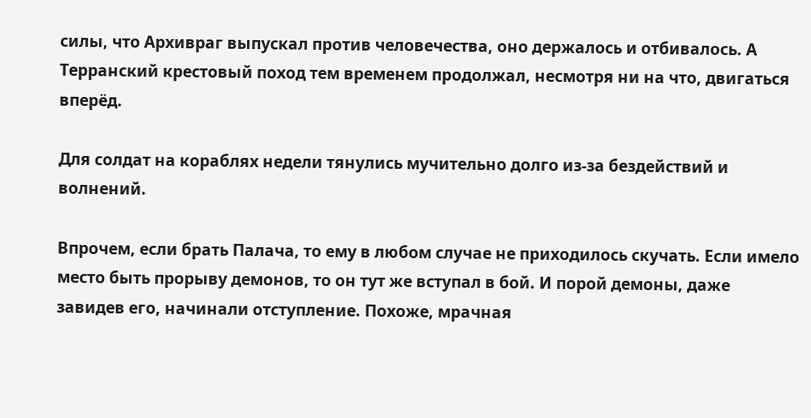силы, что Архивраг выпускал против человечества, оно держалось и отбивалось. А Терранский крестовый поход тем временем продолжал, несмотря ни на что, двигаться вперёд.

Для солдат на кораблях недели тянулись мучительно долго из-за бездействий и волнений.

Впрочем, если брать Палача, то ему в любом случае не приходилось скучать. Если имело место быть прорыву демонов, то он тут же вступал в бой. И порой демоны, даже завидев его, начинали отступление. Похоже, мрачная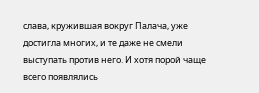слава, кружившая вокруг Палача, уже достигла многих, и те даже не смели выступать против него. И хотя порой чаще всего появлялись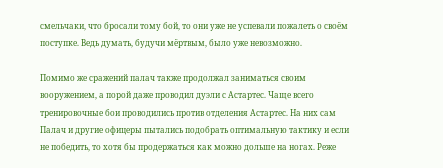смельчаки, что бросали тому бой, то они уже не успевали пожалеть о своём поступке. Ведь думать, будучи мёртвым, было уже невозможно.

Помимо же сражений палач также продолжал заниматься своим вооружением, а порой даже проводил дуэли с Астартес. Чаще всего тренировочные бои проводились против отделения Астартес. На них сам Палач и другие офицеры пытались подобрать оптимальную тактику и если не победить, то хотя бы продержаться как можно дольше на ногах. Реже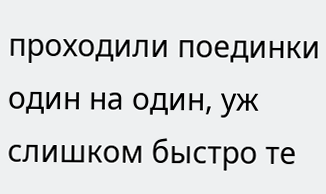проходили поединки один на один, уж слишком быстро те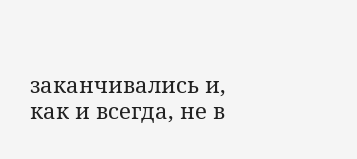заканчивались и, как и всегда, не в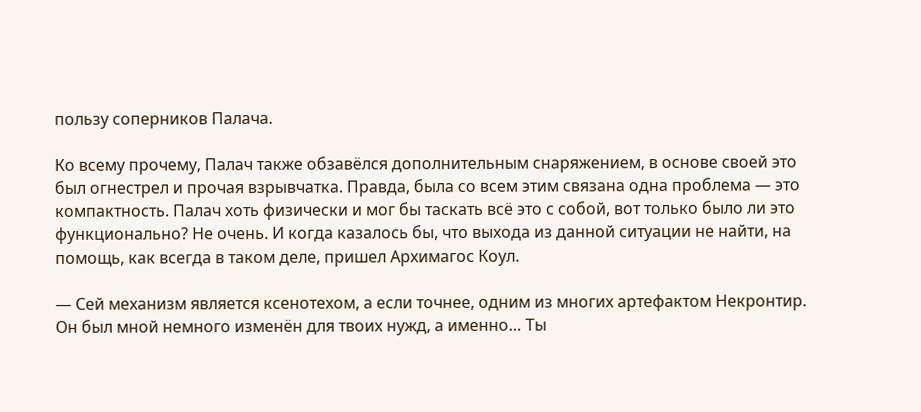пользу соперников Палача.

Ко всему прочему, Палач также обзавёлся дополнительным снаряжением, в основе своей это был огнестрел и прочая взрывчатка. Правда, была со всем этим связана одна проблема — это компактность. Палач хоть физически и мог бы таскать всё это с собой, вот только было ли это функционально? Не очень. И когда казалось бы, что выхода из данной ситуации не найти, на помощь, как всегда в таком деле, пришел Архимагос Коул.

— Сей механизм является ксенотехом, а если точнее, одним из многих артефактом Некронтир. Он был мной немного изменён для твоих нужд, а именно… Ты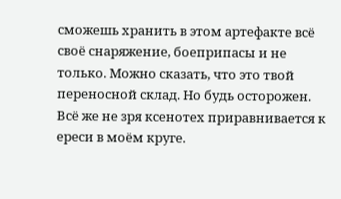сможешь хранить в этом артефакте всё своё снаряжение, боеприпасы и не только. Можно сказать, что это твой переносной склад. Но будь осторожен. Всё же не зря ксенотех приравнивается к ереси в моём круге.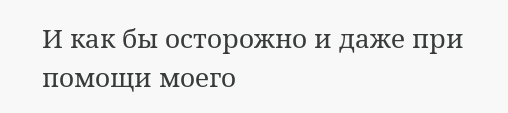И как бы осторожно и даже при помощи моего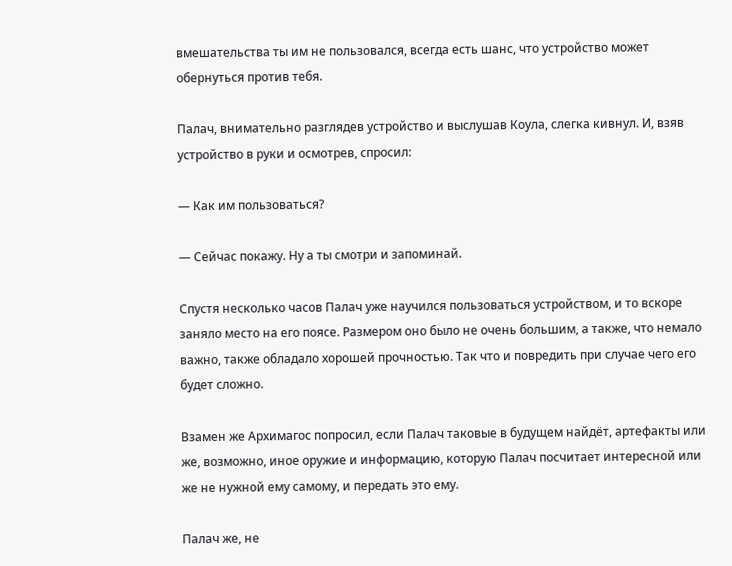вмешательства ты им не пользовался, всегда есть шанс, что устройство может обернуться против тебя.

Палач, внимательно разглядев устройство и выслушав Коула, слегка кивнул. И, взяв устройство в руки и осмотрев, спросил:

— Как им пользоваться?

— Сейчас покажу. Ну а ты смотри и запоминай.

Спустя несколько часов Палач уже научился пользоваться устройством, и то вскоре заняло место на его поясе. Размером оно было не очень большим, а также, что немало важно, также обладало хорошей прочностью. Так что и повредить при случае чего его будет сложно.

Взамен же Архимагос попросил, если Палач таковые в будущем найдёт, артефакты или же, возможно, иное оружие и информацию, которую Палач посчитает интересной или же не нужной ему самому, и передать это ему.

Палач же, не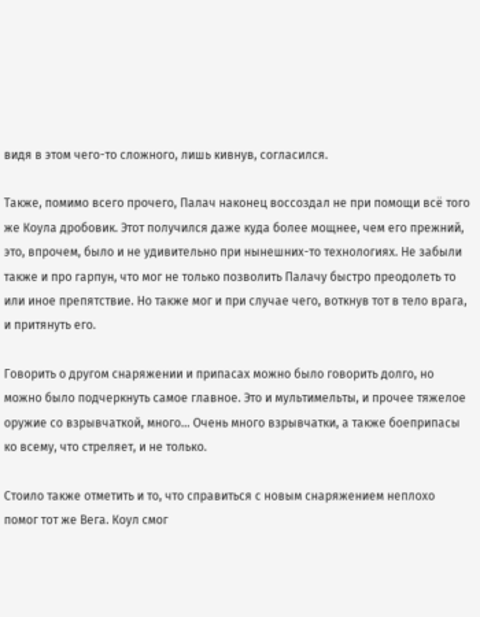видя в этом чего-то сложного, лишь кивнув, согласился.

Также, помимо всего прочего, Палач наконец воссоздал не при помощи всё того же Коула дробовик. Этот получился даже куда более мощнее, чем его прежний, это, впрочем, было и не удивительно при нынешних-то технологиях. Не забыли также и про гарпун, что мог не только позволить Палачу быстро преодолеть то или иное препятствие. Но также мог и при случае чего, воткнув тот в тело врага, и притянуть его.

Говорить о другом снаряжении и припасах можно было говорить долго, но можно было подчеркнуть самое главное. Это и мультимельты, и прочее тяжелое оружие со взрывчаткой, много… Очень много взрывчатки, а также боеприпасы ко всему, что стреляет, и не только.

Стоило также отметить и то, что справиться с новым снаряжением неплохо помог тот же Вега. Коул смог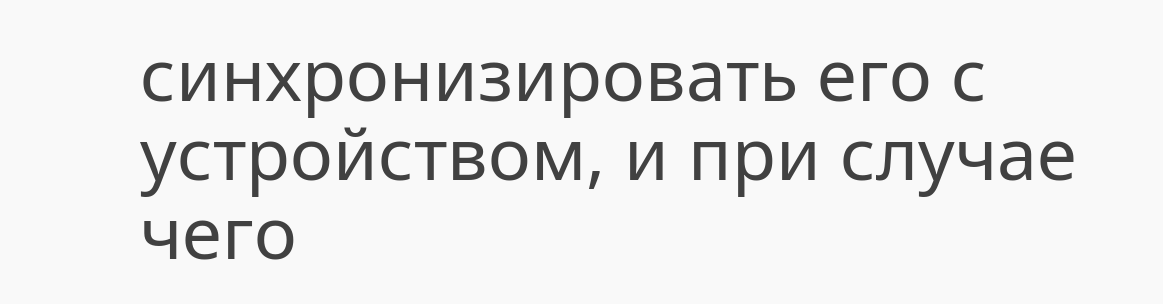синхронизировать его с устройством, и при случае чего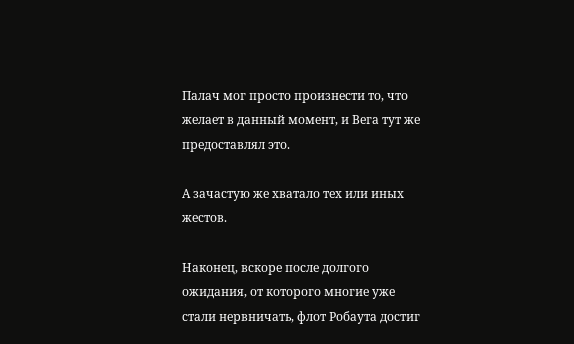Палач мог просто произнести то, что желает в данный момент, и Вега тут же предоставлял это.

А зачастую же хватало тех или иных жестов.

Наконец, вскоре после долгого ожидания, от которого многие уже стали нервничать, флот Робаута достиг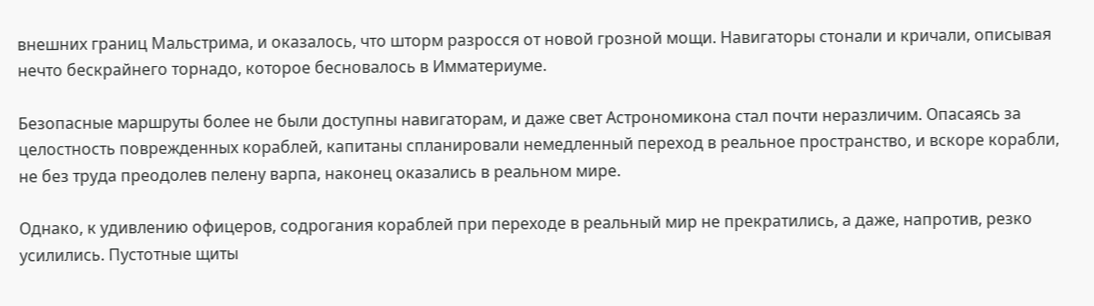внешних границ Мальстрима, и оказалось, что шторм разросся от новой грозной мощи. Навигаторы стонали и кричали, описывая нечто бескрайнего торнадо, которое бесновалось в Имматериуме.

Безопасные маршруты более не были доступны навигаторам, и даже свет Астрономикона стал почти неразличим. Опасаясь за целостность поврежденных кораблей, капитаны спланировали немедленный переход в реальное пространство, и вскоре корабли, не без труда преодолев пелену варпа, наконец оказались в реальном мире.

Однако, к удивлению офицеров, содрогания кораблей при переходе в реальный мир не прекратились, а даже, напротив, резко усилились. Пустотные щиты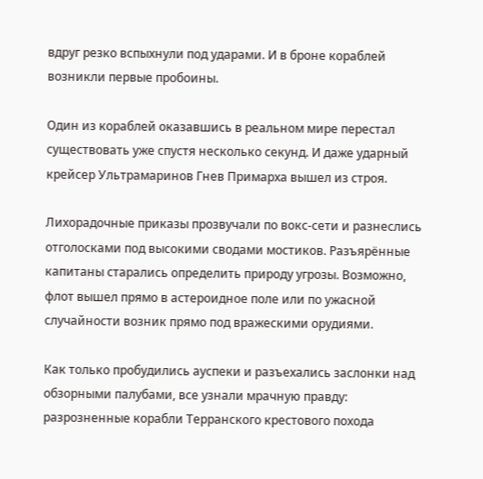вдруг резко вспыхнули под ударами. И в броне кораблей возникли первые пробоины.

Один из кораблей оказавшись в реальном мире перестал существовать уже спустя несколько секунд. И даже ударный крейсер Ультрамаринов Гнев Примарха вышел из строя.

Лихорадочные приказы прозвучали по вокс-сети и разнеслись отголосками под высокими сводами мостиков. Разъярённые капитаны старались определить природу угрозы. Возможно, флот вышел прямо в астероидное поле или по ужасной случайности возник прямо под вражескими орудиями.

Как только пробудились ауспеки и разъехались заслонки над обзорными палубами, все узнали мрачную правду: разрозненные корабли Терранского крестового похода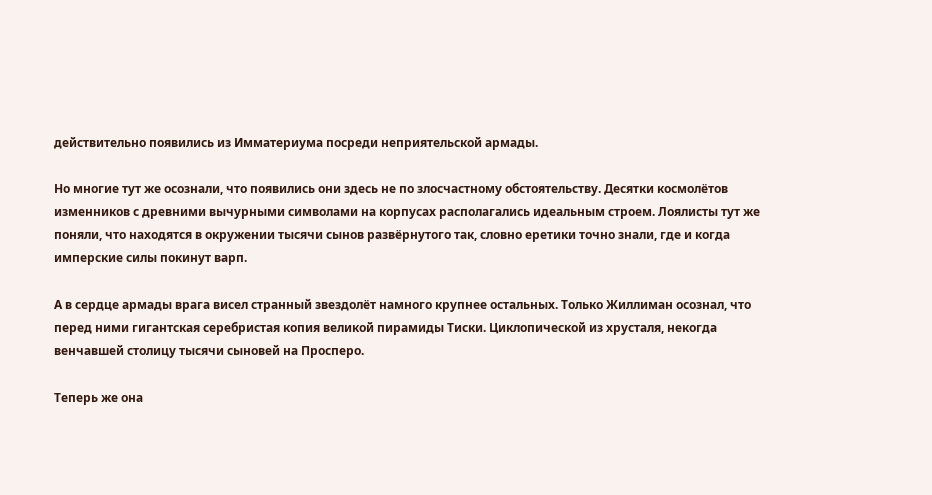действительно появились из Имматериума посреди неприятельской армады.

Но многие тут же осознали, что появились они здесь не по злосчастному обстоятельству. Десятки космолётов изменников с древними вычурными символами на корпусах располагались идеальным строем. Лоялисты тут же поняли, что находятся в окружении тысячи сынов развёрнутого так, словно еретики точно знали, где и когда имперские силы покинут варп.

А в сердце армады врага висел странный звездолёт намного крупнее остальных. Только Жиллиман осознал, что перед ними гигантская серебристая копия великой пирамиды Тиски. Циклопической из хрусталя, некогда венчавшей столицу тысячи сыновей на Просперо.

Теперь же она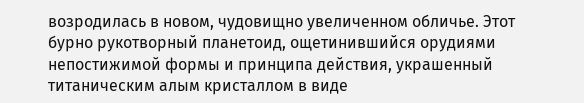возродилась в новом, чудовищно увеличенном обличье. Этот бурно рукотворный планетоид, ощетинившийся орудиями непостижимой формы и принципа действия, украшенный титаническим алым кристаллом в виде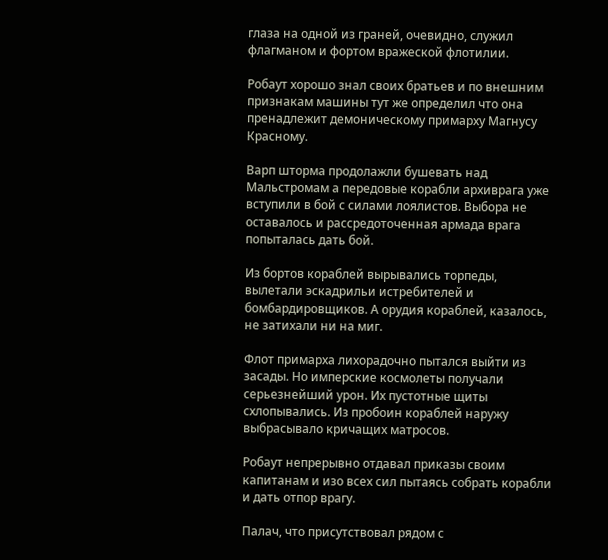глаза на одной из граней, очевидно, служил флагманом и фортом вражеской флотилии.

Робаут хорошо знал своих братьев и по внешним признакам машины тут же определил что она пренадлежит демоническому примарху Магнусу Красному.

Варп шторма продолажли бушевать над Мальстромам а передовые корабли архиврага уже вступили в бой с силами лоялистов. Выбора не оставалось и рассредоточенная армада врага попыталась дать бой.

Из бортов кораблей вырывались торпеды, вылетали эскадрильи истребителей и бомбардировщиков. А орудия кораблей, казалось, не затихали ни на миг.

Флот примарха лихорадочно пытался выйти из засады. Но имперские космолеты получали серьезнейший урон. Их пустотные щиты схлопывались. Из пробоин кораблей наружу выбрасывало кричащих матросов.

Робаут непрерывно отдавал приказы своим капитанам и изо всех сил пытаясь собрать корабли и дать отпор врагу.

Палач, что присутствовал рядом с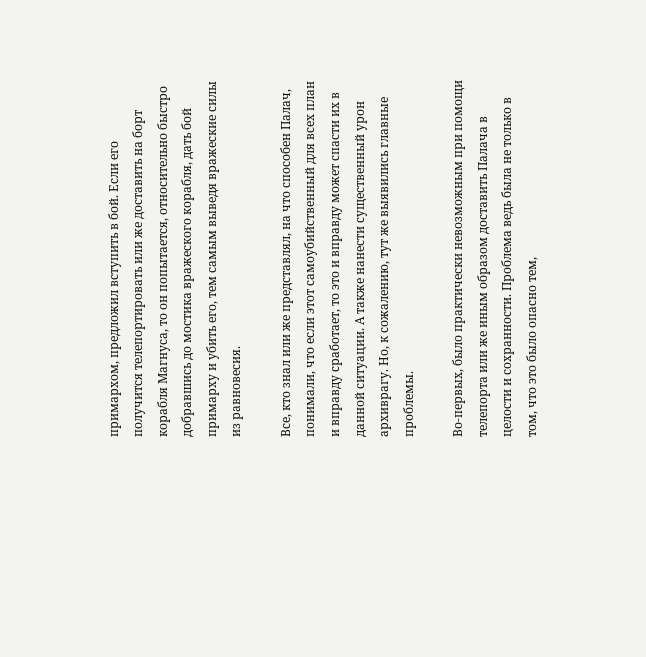примархом, предложил вступить в бой. Если его получится телепортировать или же доставить на борт корабля Магнуса, то он попытается, относительно быстро добравшись до мостика вражеского корабля, дать бой примарху и убить его, тем самым выведя вражеские силы из равновесия.

Все, кто знал или же представлял, на что способен Палач, понимали, что если этот самоубийственный для всех план и вправду сработает, то это и вправду может спасти их в данной ситуации. А также нанести существенный урон архиврагу. Но, к сожалению, тут же выявились главные проблемы.

Во-первых, было практически невозможным при помощи телепорта или же иным образом доставить Палача в целости и сохранности. Проблема ведь была не только в том, что это было опасно тем,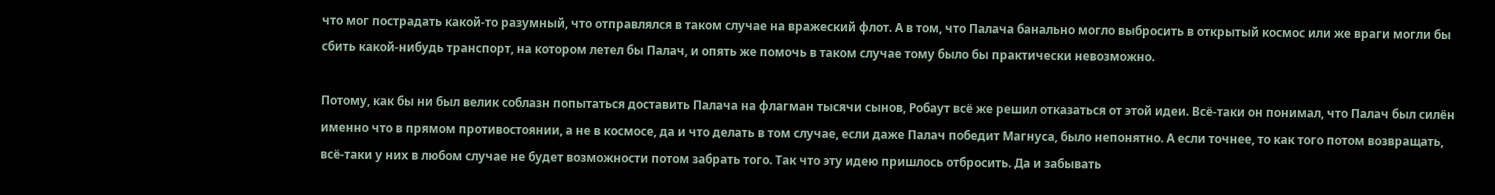что мог пострадать какой-то разумный, что отправлялся в таком случае на вражеский флот. А в том, что Палача банально могло выбросить в открытый космос или же враги могли бы сбить какой-нибудь транспорт, на котором летел бы Палач, и опять же помочь в таком случае тому было бы практически невозможно.

Потому, как бы ни был велик соблазн попытаться доставить Палача на флагман тысячи сынов, Робаут всё же решил отказаться от этой идеи. Всё-таки он понимал, что Палач был силён именно что в прямом противостоянии, а не в космосе, да и что делать в том случае, если даже Палач победит Магнуса, было непонятно. А если точнее, то как того потом возвращать, всё-таки у них в любом случае не будет возможности потом забрать того. Так что эту идею пришлось отбросить. Да и забывать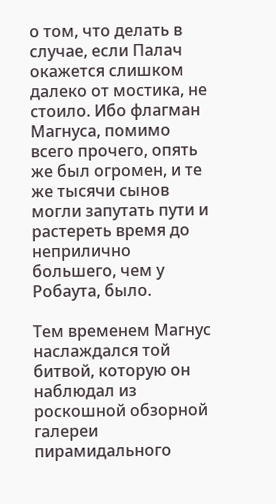о том, что делать в случае, если Палач окажется слишком далеко от мостика, не стоило. Ибо флагман Магнуса, помимо всего прочего, опять же был огромен, и те же тысячи сынов могли запутать пути и растереть время до неприлично большего, чем у Робаута, было.

Тем временем Магнус наслаждался той битвой, которую он наблюдал из роскошной обзорной галереи пирамидального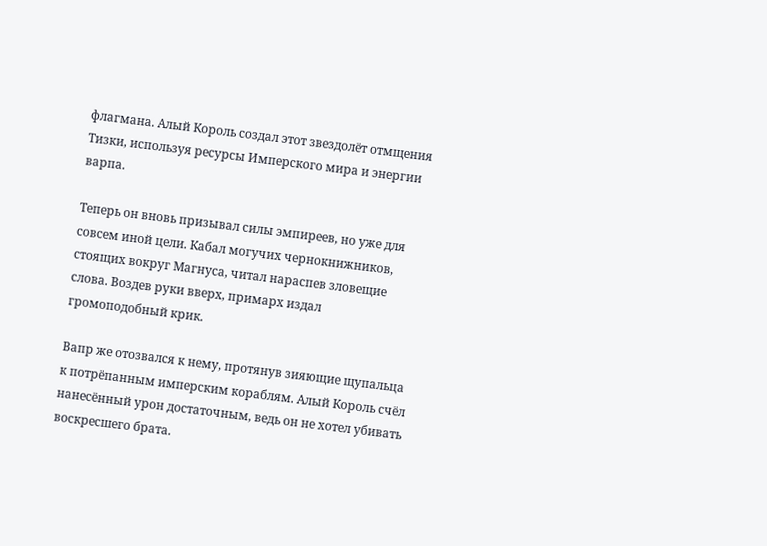флагмана. Алый Король создал этот звездолёт отмщения Тизки, используя ресурсы Имперского мира и энергии варпа.

Теперь он вновь призывал силы эмпиреев, но уже для совсем иной цели. Кабал могучих чернокнижников, стоящих вокруг Магнуса, читал нараспев зловещие слова. Воздев руки вверх, примарх издал громоподобный крик.

Вапр же отозвался к нему, протянув зияющие щупальца к потрёпанным имперским кораблям. Алый Король счёл нанесённый урон достаточным, ведь он не хотел убивать воскресшего брата.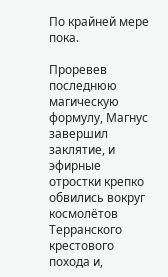По крайней мере пока.

Проревев последнюю магическую формулу, Магнус завершил заклятие, и эфирные отростки крепко обвились вокруг космолётов Терранского крестового похода и,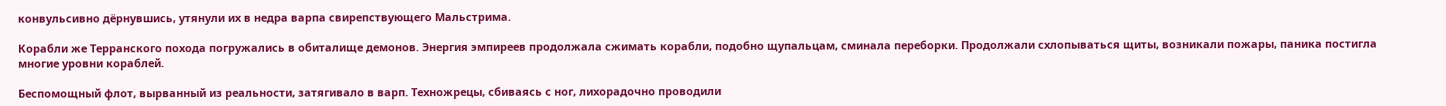конвульсивно дёрнувшись, утянули их в недра варпа свирепствующего Мальстрима.

Корабли же Терранского похода погружались в обиталище демонов. Энергия эмпиреев продолжала сжимать корабли, подобно щупальцам, сминала переборки. Продолжали схлопываться щиты, возникали пожары, паника постигла многие уровни кораблей.

Беспомощный флот, вырванный из реальности, затягивало в варп. Техножрецы, сбиваясь с ног, лихорадочно проводили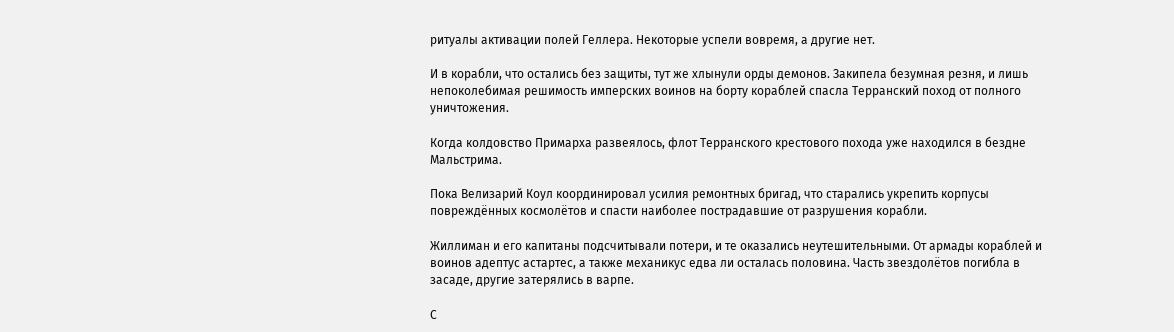ритуалы активации полей Геллера. Некоторые успели вовремя, а другие нет.

И в корабли, что остались без защиты, тут же хлынули орды демонов. Закипела безумная резня, и лишь непоколебимая решимость имперских воинов на борту кораблей спасла Терранский поход от полного уничтожения.

Когда колдовство Примарха развеялось, флот Терранского крестового похода уже находился в бездне Мальстрима.

Пока Велизарий Коул координировал усилия ремонтных бригад, что старались укрепить корпусы повреждённых космолётов и спасти наиболее пострадавшие от разрушения корабли.

Жиллиман и его капитаны подсчитывали потери, и те оказались неутешительными. От армады кораблей и воинов адептус астартес, а также механикус едва ли осталась половина. Часть звездолётов погибла в засаде, другие затерялись в варпе.

С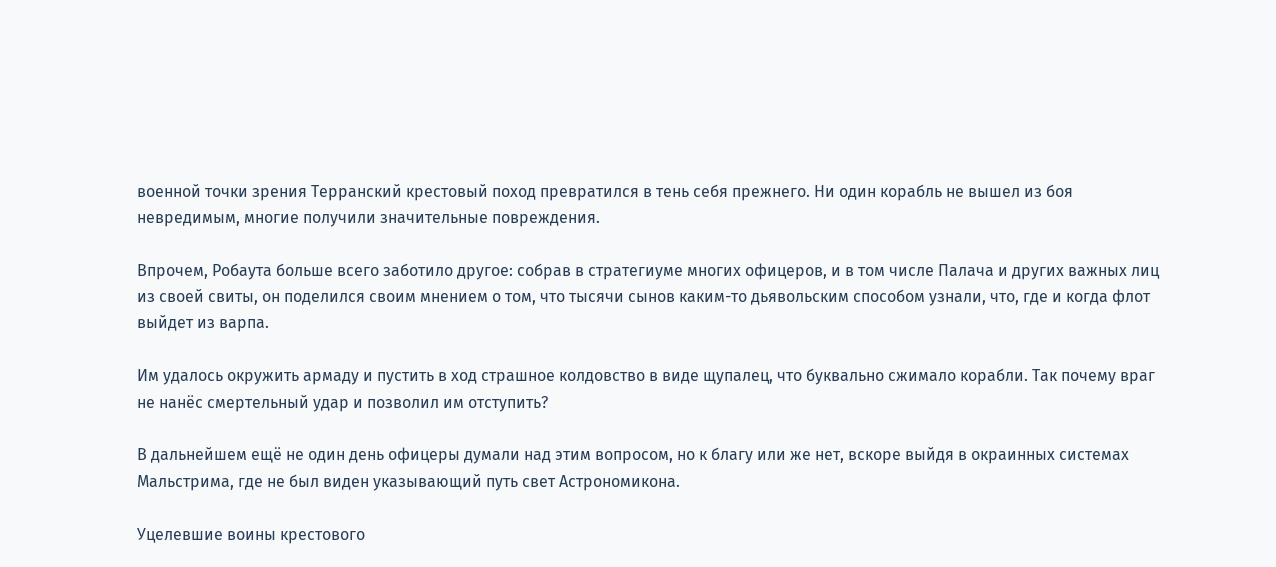военной точки зрения Терранский крестовый поход превратился в тень себя прежнего. Ни один корабль не вышел из боя невредимым, многие получили значительные повреждения.

Впрочем, Робаута больше всего заботило другое: собрав в стратегиуме многих офицеров, и в том числе Палача и других важных лиц из своей свиты, он поделился своим мнением о том, что тысячи сынов каким-то дьявольским способом узнали, что, где и когда флот выйдет из варпа.

Им удалось окружить армаду и пустить в ход страшное колдовство в виде щупалец, что буквально сжимало корабли. Так почему враг не нанёс смертельный удар и позволил им отступить?

В дальнейшем ещё не один день офицеры думали над этим вопросом, но к благу или же нет, вскоре выйдя в окраинных системах Мальстрима, где не был виден указывающий путь свет Астрономикона.

Уцелевшие воины крестового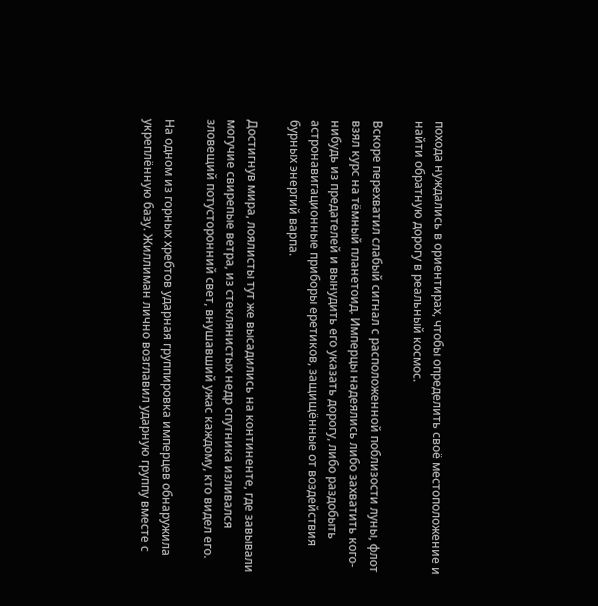похода нуждались в ориентирах, чтобы определить своё местоположение и найти обратную дорогу в реальный космос.

Вскоре перехватил слабый сигнал с расположенной поблизости луны, флот взял курс на тёмный планетоид. Имперцы надеялись либо захватить кого-нибудь из предателей и вынудить его указать дорогу, либо раздобыть астронавигационные приборы еретиков, защищённые от воздействия бурных энергий варпа.

Достигнув мира, лоялисты тут же высадились на континенте, где завывали могучие свирепые ветра, из стеклянистых недр спутника изливался зловещий потусторонний свет, внушавший ужас каждому, кто видел его.

На одном из горных хребтов ударная группировка имперцев обнаружила укреплённую базу. Жиллиман лично возглавил ударную группу вместе с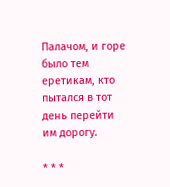Палачом, и горе было тем еретикам, кто пытался в тот день перейти им дорогу.

* * *